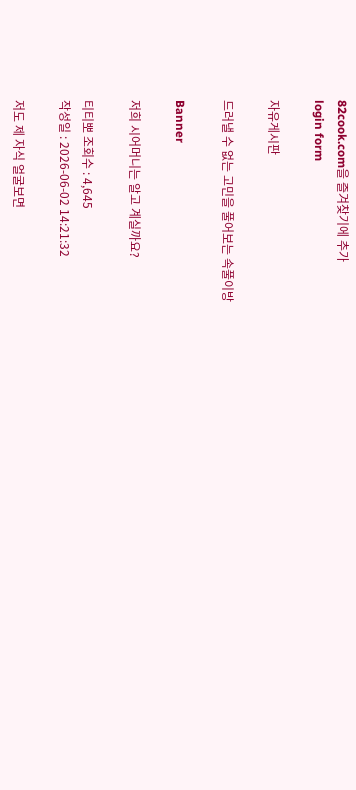82cook.com을 즐겨찾기에 추가
login form

자유게시판

드러낼 수 없는 고민을 풀어보는 속풀이방

Banner

저희 시어머니는 알고 계실까요?

티티뽀 조회수 : 4,645
작성일 : 2026-06-02 14:21:32

저도 제 자식 얼굴보면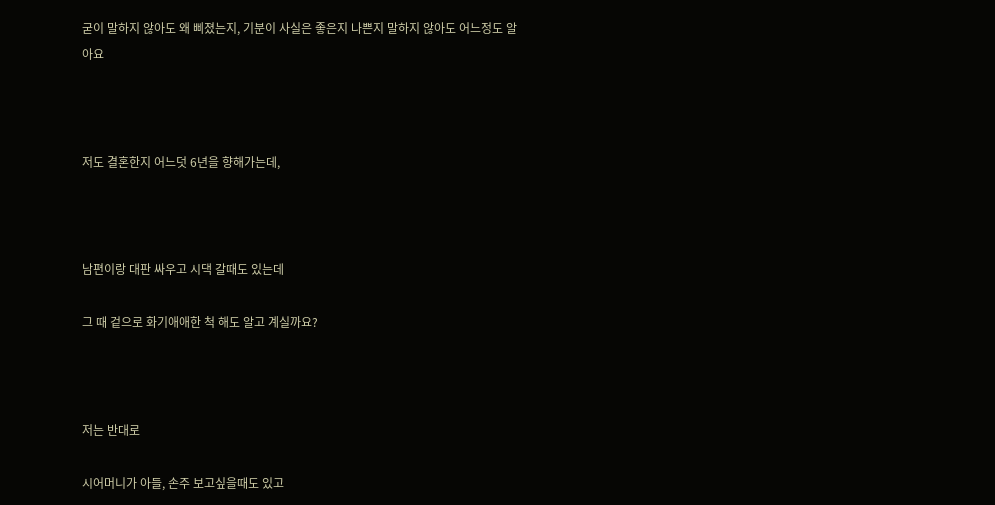굳이 말하지 않아도 왜 삐졌는지, 기분이 사실은 좋은지 나쁜지 말하지 않아도 어느정도 알아요



저도 결혼한지 어느덧 6년을 향해가는데,



남편이랑 대판 싸우고 시댁 갈때도 있는데

그 때 겉으로 화기애애한 척 해도 알고 계실까요?



저는 반대로

시어머니가 아들, 손주 보고싶을때도 있고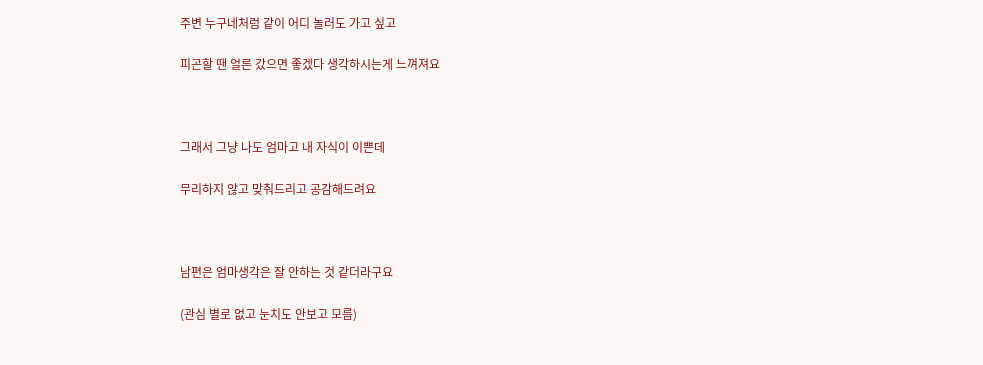주변 누구네처럼 같이 어디 놀러도 가고 싶고

피곤할 땐 얼른 갔으면 좋겠다 생각하시는게 느껴져요



그래서 그냥 나도 엄마고 내 자식이 이쁜데

무리하지 않고 맞춰드리고 공감해드려요



남편은 엄마생각은 잘 안하는 것 같더라구요

(관심 별로 없고 눈치도 안보고 모름)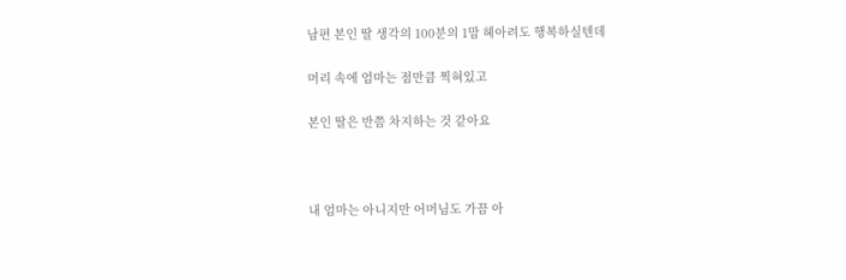남편 본인 딸 생각의 100분의 1맘 헤아려도 행복하실텐데

머리 속에 엄마는 점만큼 찍혀있고

본인 딸은 반쯤 차지하는 것 같아요



내 엄마는 아니지만 어머님도 가끔 아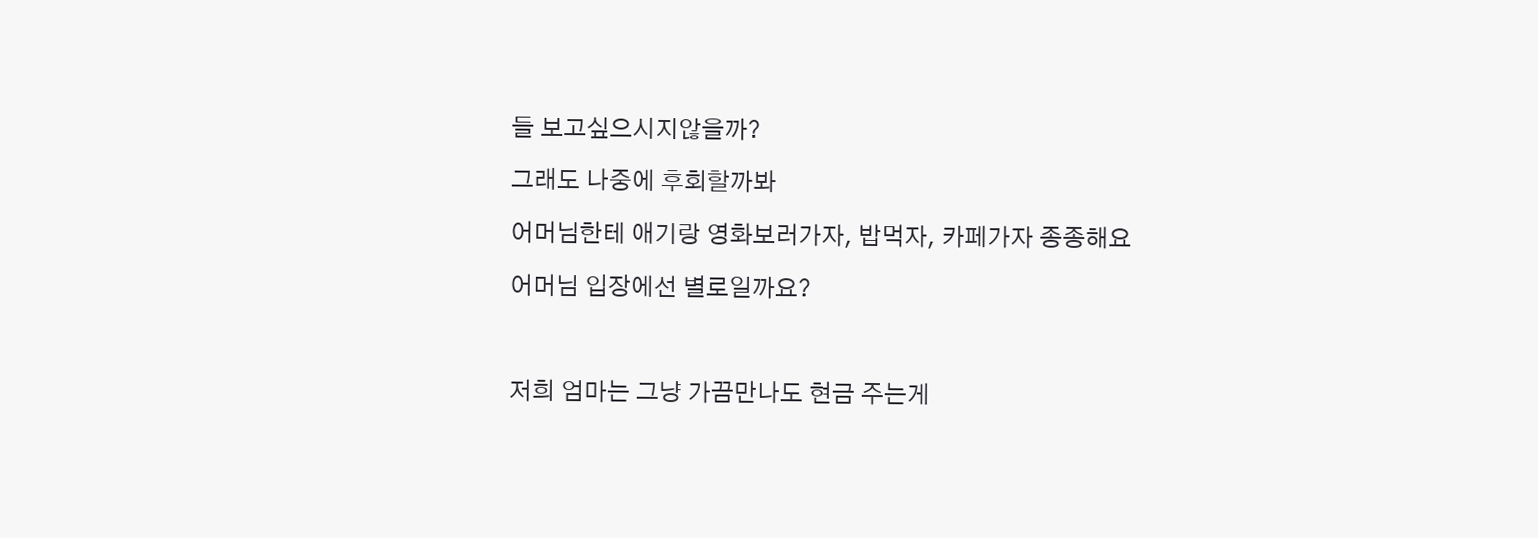들 보고싶으시지않을까?

그래도 나중에 후회할까봐

어머님한테 애기랑 영화보러가자, 밥먹자, 카페가자 종종해요

어머님 입장에선 별로일까요?



저희 엄마는 그냥 가끔만나도 현금 주는게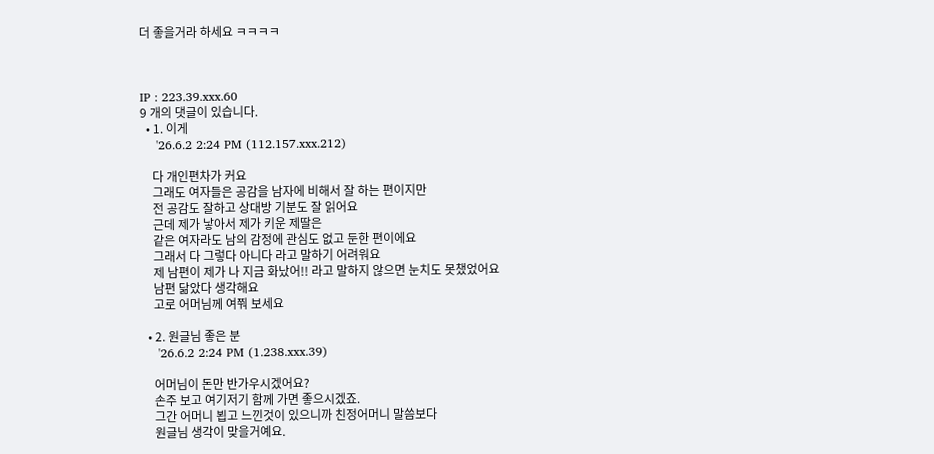더 좋을거라 하세요 ㅋㅋㅋㅋ



IP : 223.39.xxx.60
9 개의 댓글이 있습니다.
  • 1. 이게
    '26.6.2 2:24 PM (112.157.xxx.212)

    다 개인편차가 커요
    그래도 여자들은 공감을 남자에 비해서 잘 하는 편이지만
    전 공감도 잘하고 상대방 기분도 잘 읽어요
    근데 제가 낳아서 제가 키운 제딸은
    같은 여자라도 남의 감정에 관심도 없고 둔한 편이에요
    그래서 다 그렇다 아니다 라고 말하기 어려워요
    제 남편이 제가 나 지금 화났어!! 라고 말하지 않으면 눈치도 못챘었어요
    남편 닮았다 생각해요
    고로 어머님께 여쭤 보세요

  • 2. 원글님 좋은 분
    '26.6.2 2:24 PM (1.238.xxx.39)

    어머님이 돈만 반가우시겠어요?
    손주 보고 여기저기 함께 가면 좋으시겠죠.
    그간 어머니 뵙고 느낀것이 있으니까 친정어머니 말씀보다
    원글님 생각이 맞을거예요.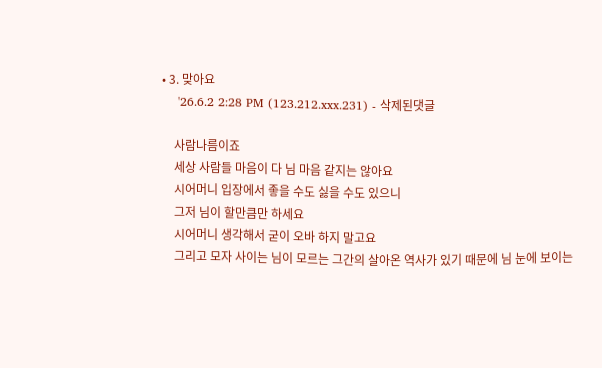• 3. 맞아요
    '26.6.2 2:28 PM (123.212.xxx.231) - 삭제된댓글

    사람나름이죠
    세상 사람들 마음이 다 님 마음 같지는 않아요
    시어머니 입장에서 좋을 수도 싫을 수도 있으니
    그저 님이 할만큼만 하세요
    시어머니 생각해서 굳이 오바 하지 말고요
    그리고 모자 사이는 님이 모르는 그간의 살아온 역사가 있기 때문에 님 눈에 보이는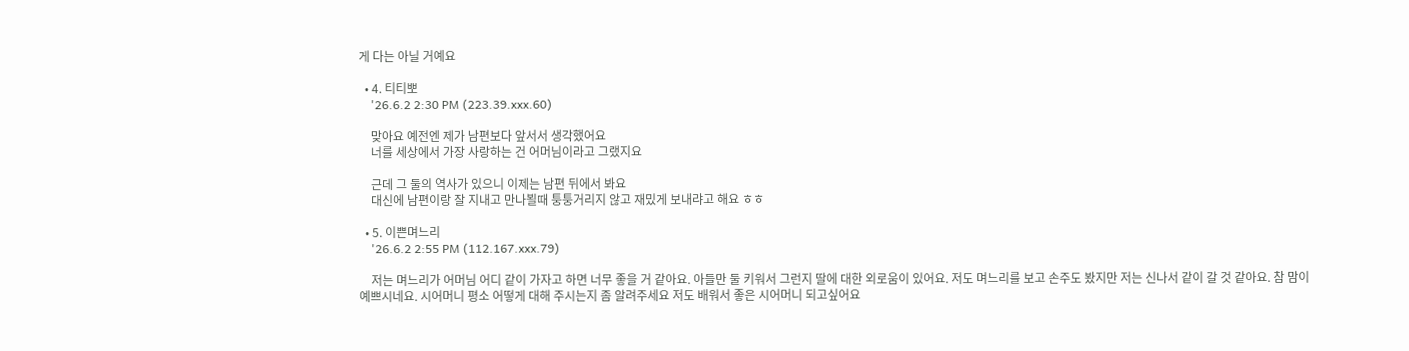게 다는 아닐 거예요

  • 4. 티티뽀
    '26.6.2 2:30 PM (223.39.xxx.60)

    맞아요 예전엔 제가 남편보다 앞서서 생각했어요
    너를 세상에서 가장 사랑하는 건 어머님이라고 그랬지요

    근데 그 둘의 역사가 있으니 이제는 남편 뒤에서 봐요
    대신에 남편이랑 잘 지내고 만나뵐때 퉁퉁거리지 않고 재밌게 보내랴고 해요 ㅎㅎ

  • 5. 이쁜며느리
    '26.6.2 2:55 PM (112.167.xxx.79)

    저는 며느리가 어머님 어디 같이 가자고 하면 너무 좋을 거 같아요. 아들만 둘 키워서 그런지 딸에 대한 외로움이 있어요. 저도 며느리를 보고 손주도 봤지만 저는 신나서 같이 갈 것 같아요. 참 맘이 예쁘시네요. 시어머니 평소 어떻게 대해 주시는지 좀 알려주세요 저도 배워서 좋은 시어머니 되고싶어요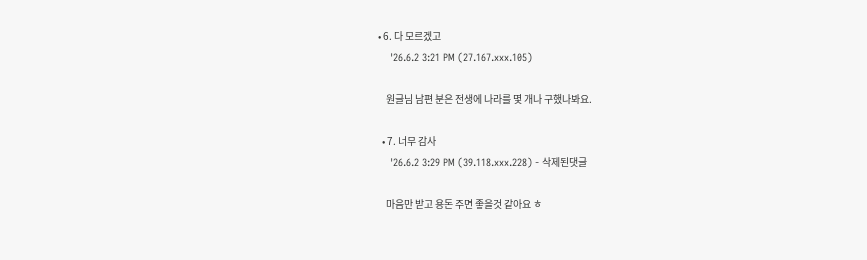• 6. 다 모르겠고
    '26.6.2 3:21 PM (27.167.xxx.105)

    원글님 남편 분은 전생에 나라를 몇 개나 구했나봐요.

  • 7. 너무 감사
    '26.6.2 3:29 PM (39.118.xxx.228) - 삭제된댓글

    마음만 받고 용돈 주면 좋을것 같아요 ㅎ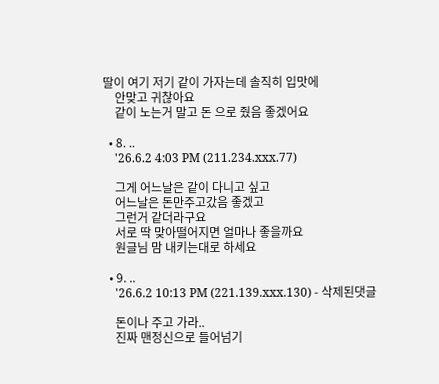딸이 여기 저기 같이 가자는데 솔직히 입맛에
    안맞고 귀찮아요
    같이 노는거 말고 돈 으로 줬음 좋겠어요

  • 8. ..
    '26.6.2 4:03 PM (211.234.xxx.77)

    그게 어느날은 같이 다니고 싶고
    어느날은 돈만주고갔음 좋겠고
    그런거 같더라구요
    서로 딱 맞아떨어지면 얼마나 좋을까요
    원글님 맘 내키는대로 하세요

  • 9. ..
    '26.6.2 10:13 PM (221.139.xxx.130) - 삭제된댓글

    돈이나 주고 가라..
    진짜 맨정신으로 들어넘기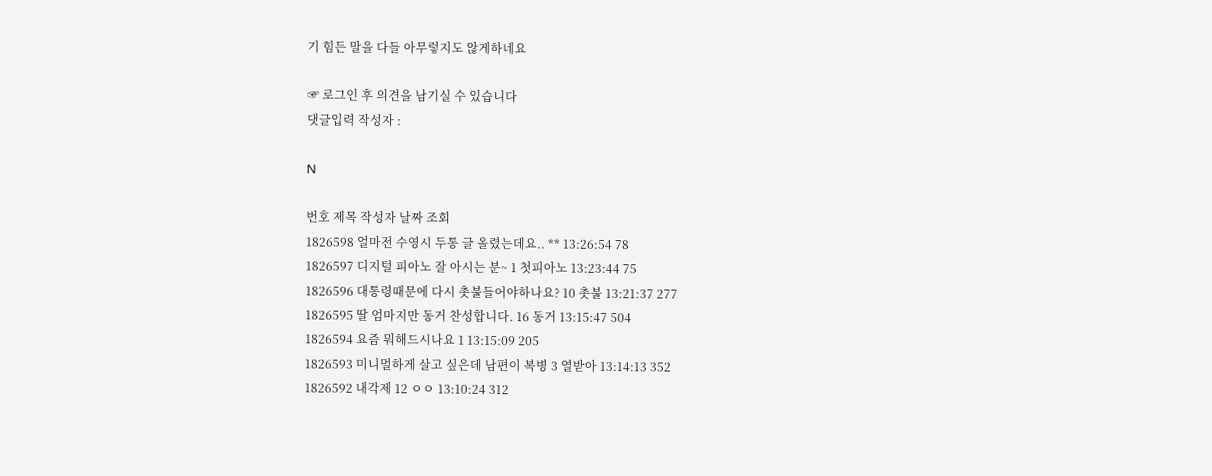기 힘든 말을 다들 아무렇지도 않게하네요

☞ 로그인 후 의견을 남기실 수 있습니다
댓글입력 작성자 :

N

번호 제목 작성자 날짜 조회
1826598 얼마전 수영시 두통 글 올렸는데요.. ** 13:26:54 78
1826597 디지털 피아노 잘 아시는 분~ 1 첫피아노 13:23:44 75
1826596 대통령때문에 다시 촛불들어야하나요? 10 촛불 13:21:37 277
1826595 딸 엄마지만 동거 찬성합니다. 16 동거 13:15:47 504
1826594 요즘 뭐해드시나요 1 13:15:09 205
1826593 미니멀하게 살고 싶은데 남편이 복병 3 열받아 13:14:13 352
1826592 내각제 12 ㅇㅇ 13:10:24 312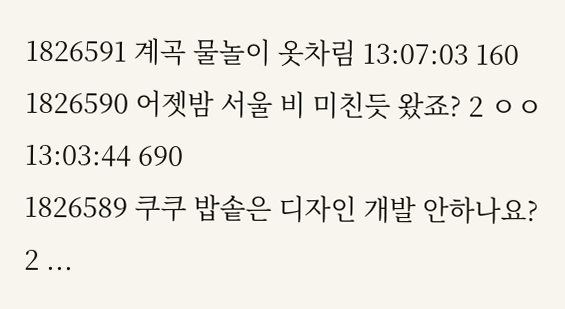1826591 계곡 물놀이 옷차림 13:07:03 160
1826590 어젯밤 서울 비 미친듯 왔죠? 2 ㅇㅇ 13:03:44 690
1826589 쿠쿠 밥솥은 디자인 개발 안하나요? 2 ...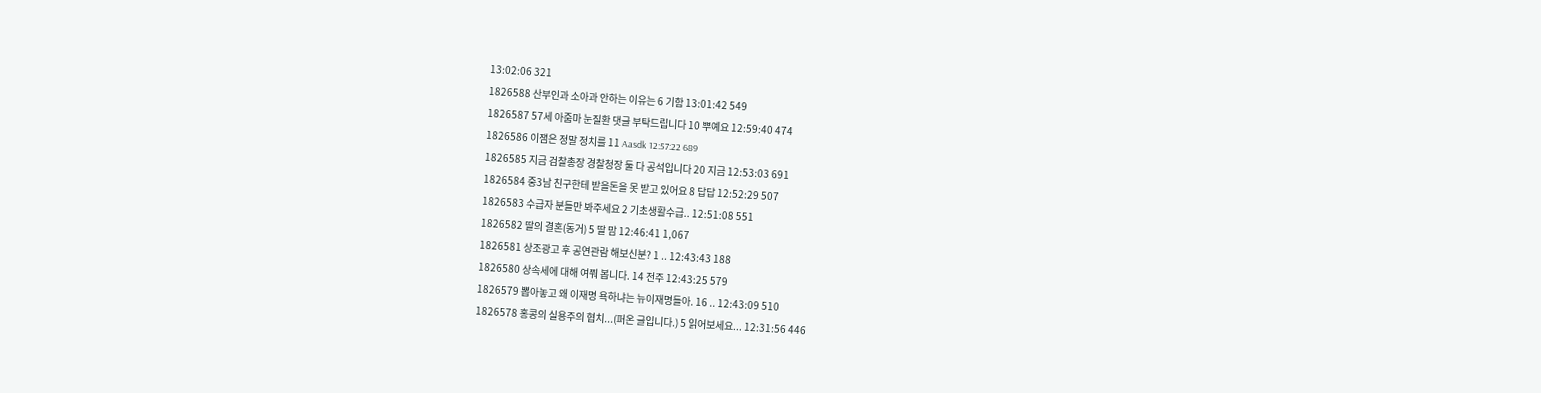13:02:06 321
1826588 산부인과 소아과 안하는 이유는 6 기함 13:01:42 549
1826587 57세 아줌마 눈질환 댓글 부탁드립니다 10 뿌예요 12:59:40 474
1826586 이잼은 정말 정치를 11 Aasdk 12:57:22 689
1826585 지금 검찰총장 경찰청장 둘 다 공석입니다 20 지금 12:53:03 691
1826584 중3남 친구한테 받을돈을 못 받고 있어요 8 답답 12:52:29 507
1826583 수급자 분들만 봐주세요 2 기초생활수급.. 12:51:08 551
1826582 딸의 결혼(동거) 5 딸 맘 12:46:41 1,067
1826581 상조광고 후 공연관람 해보신분? 1 .. 12:43:43 188
1826580 상속세에 대해 여쭤 봅니다. 14 전주 12:43:25 579
1826579 뽑아놓고 왜 이재명 욕하냐는 뉴이재명들아. 16 .. 12:43:09 510
1826578 홍콩의 실용주의 협치...(퍼온 글입니다.) 5 읽어보세요... 12:31:56 446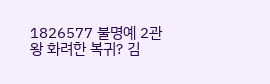1826577 불명예 2관왕 화려한 복귀? 김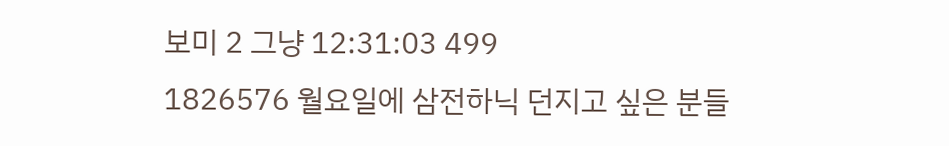보미 2 그냥 12:31:03 499
1826576 월요일에 삼전하닉 던지고 싶은 분들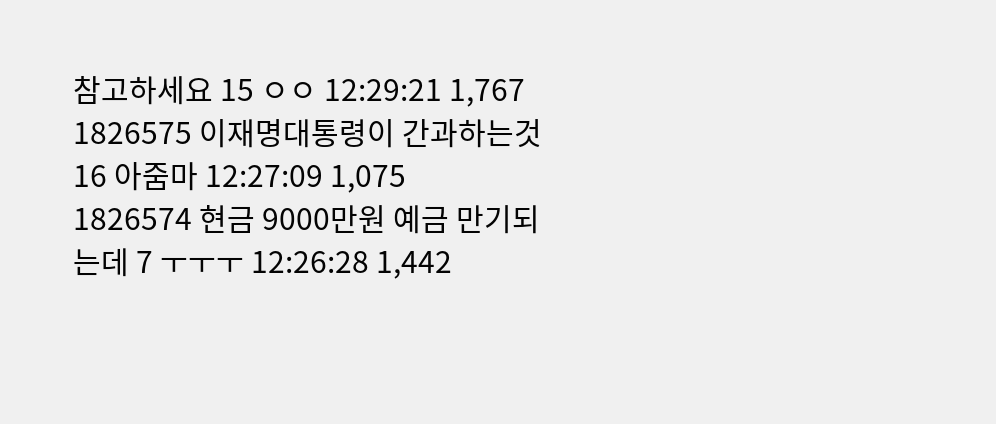참고하세요 15 ㅇㅇ 12:29:21 1,767
1826575 이재명대통령이 간과하는것 16 아줌마 12:27:09 1,075
1826574 현금 9000만원 예금 만기되는데 7 ㅜㅜㅜ 12:26:28 1,442